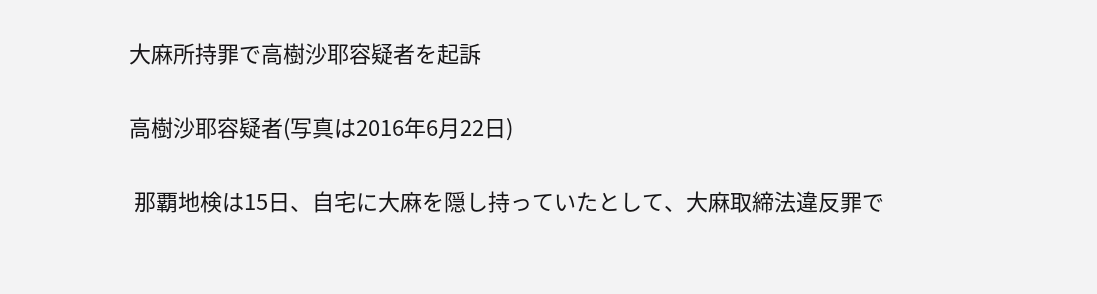大麻所持罪で高樹沙耶容疑者を起訴

高樹沙耶容疑者(写真は2016年6月22日)

 那覇地検は15日、自宅に大麻を隠し持っていたとして、大麻取締法違反罪で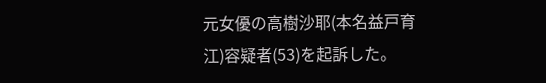元女優の高樹沙耶(本名益戸育江)容疑者(53)を起訴した。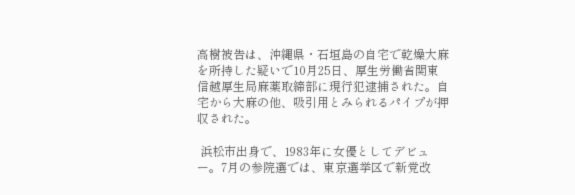高樹被告は、沖縄県・石垣島の自宅で乾燥大麻を所持した疑いで10月25日、厚生労働省関東信越厚生局麻薬取締部に現行犯逮捕された。自宅から大麻の他、吸引用とみられるパイプが押収された。

 浜松市出身で、1983年に女優としてデビュー。7月の参院選では、東京選挙区で新党改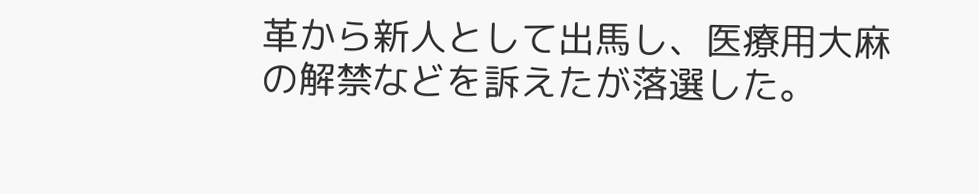革から新人として出馬し、医療用大麻の解禁などを訴えたが落選した。